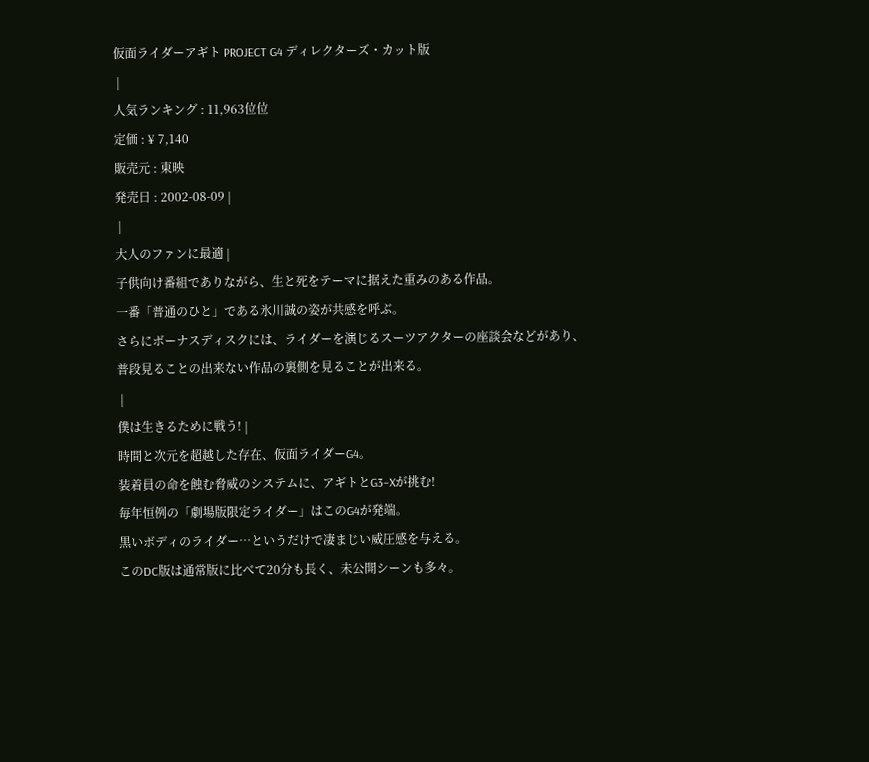仮面ライダーアギト PROJECT G4 ディレクターズ・カット版
 |
人気ランキング : 11,963位位
定価 : ¥ 7,140
販売元 : 東映
発売日 : 2002-08-09 |
 |
大人のファンに最適 |
子供向け番組でありながら、生と死をテーマに据えた重みのある作品。
一番「普通のひと」である氷川誠の姿が共感を呼ぶ。
さらにボーナスディスクには、ライダーを演じるスーツアクターの座談会などがあり、
普段見ることの出来ない作品の裏側を見ることが出来る。
 |
僕は生きるために戦う! |
時間と次元を超越した存在、仮面ライダーG4。
装着員の命を蝕む脅威のシステムに、アギトとG3−Xが挑む!
毎年恒例の「劇場版限定ライダー」はこのG4が発端。
黒いボディのライダー…というだけで凄まじい威圧感を与える。
このDC版は通常版に比べて20分も長く、未公開シーンも多々。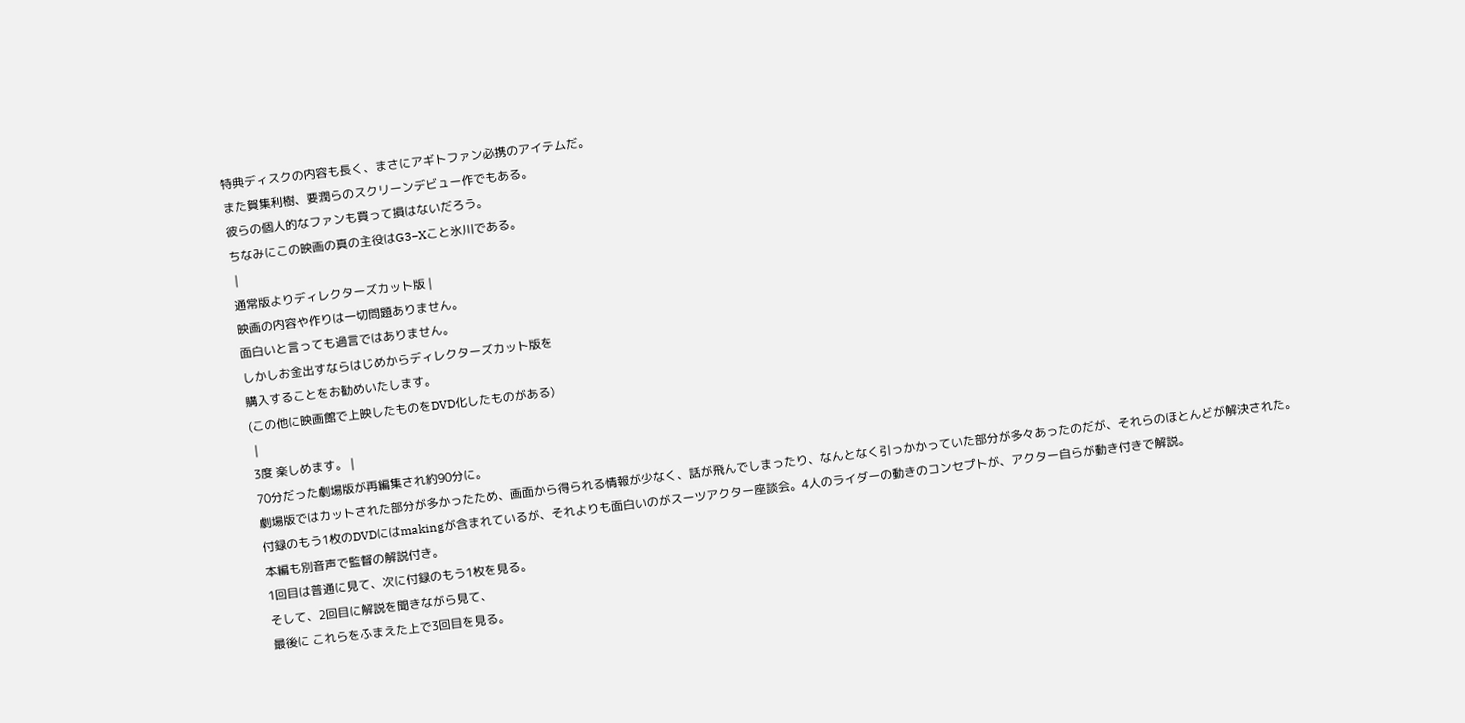特典ディスクの内容も長く、まさにアギトファン必携のアイテムだ。
また賀集利樹、要潤らのスクリーンデビュー作でもある。
彼らの個人的なファンも買って損はないだろう。
ちなみにこの映画の真の主役はG3−Xこと氷川である。
 |
通常版よりディレクターズカット版 |
映画の内容や作りは一切問題ありません。
面白いと言っても過言ではありません。
しかしお金出すならはじめからディレクターズカット版を
購入することをお勧めいたします。
(この他に映画館で上映したものをDVD化したものがある)
 |
3度 楽しめます。 |
70分だった劇場版が再編集され約90分に。
劇場版ではカットされた部分が多かったため、画面から得られる情報が少なく、話が飛んでしまったり、なんとなく引っかかっていた部分が多々あったのだが、それらのほとんどが解決された。
付録のもう1枚のDVDにはmakingが含まれているが、それよりも面白いのがスーツアクター座談会。4人のライダーの動きのコンセプトが、アクター自らが動き付きで解説。
本編も別音声で監督の解説付き。
1回目は普通に見て、次に付録のもう1枚を見る。
そして、2回目に解説を聞きながら見て、
最後に これらをふまえた上で3回目を見る。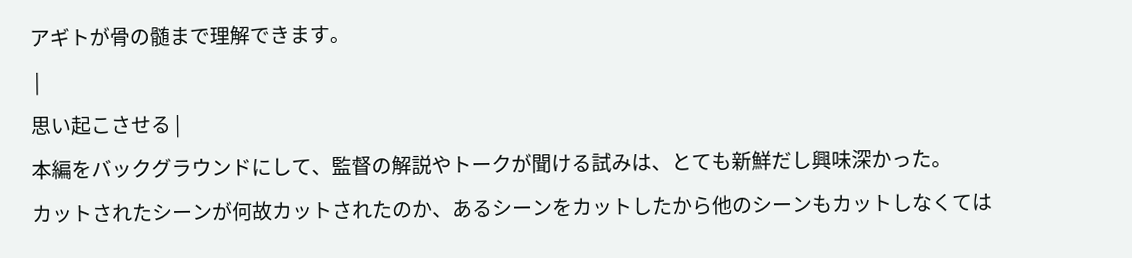アギトが骨の髄まで理解できます。
 |
思い起こさせる |
本編をバックグラウンドにして、監督の解説やトークが聞ける試みは、とても新鮮だし興味深かった。
カットされたシーンが何故カットされたのか、あるシーンをカットしたから他のシーンもカットしなくては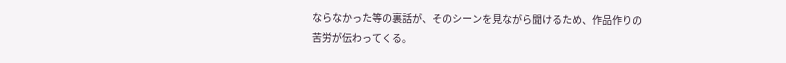ならなかった等の裏話が、そのシーンを見ながら聞けるため、作品作りの苦労が伝わってくる。